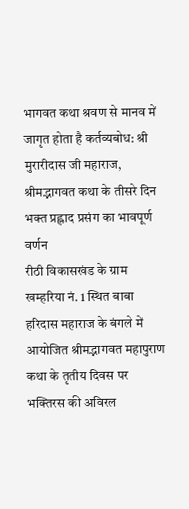भागवत कथा श्रवण से मानव में जागृत होता है कर्तव्यबोध: श्री मुरारीदास जी महाराज, श्रीमद्भागवत कथा के तीसरे दिन भक्त प्रह्लाद प्रसंग का भावपूर्ण वर्णन
रीठी विकासखंड के ग्राम खम्हरिया नं. 1 स्थित बाबा हरिदास महाराज के बंगले में आयोजित श्रीमद्भागवत महापुराण कथा के तृतीय दिवस पर भक्तिरस की अविरल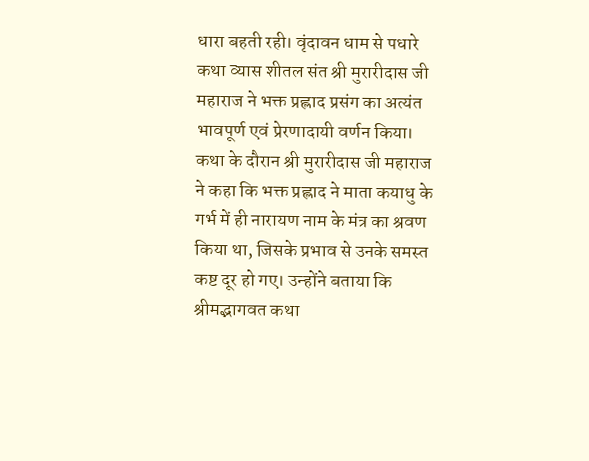धारा बहती रही। वृंदावन धाम से पधारे कथा व्यास शीतल संत श्री मुरारीदास जी महाराज ने भक्त प्रह्लाद प्रसंग का अत्यंत भावपूर्ण एवं प्रेरणादायी वर्णन किया।
कथा के दौरान श्री मुरारीदास जी महाराज ने कहा कि भक्त प्रह्लाद ने माता कयाधु के गर्भ में ही नारायण नाम के मंत्र का श्रवण किया था, जिसके प्रभाव से उनके समस्त कष्ट दूर हो गए। उन्होंने बताया कि श्रीमद्भागवत कथा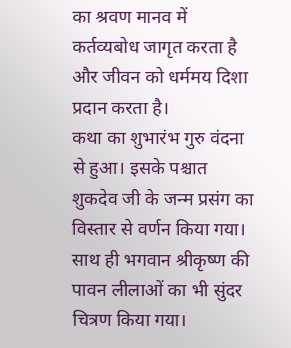का श्रवण मानव में कर्तव्यबोध जागृत करता है और जीवन को धर्ममय दिशा प्रदान करता है।
कथा का शुभारंभ गुरु वंदना से हुआ। इसके पश्चात शुकदेव जी के जन्म प्रसंग का विस्तार से वर्णन किया गया। साथ ही भगवान श्रीकृष्ण की पावन लीलाओं का भी सुंदर चित्रण किया गया।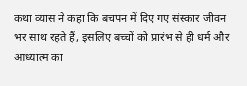कथा व्यास ने कहा कि बचपन में दिए गए संस्कार जीवन भर साथ रहते हैं, इसलिए बच्चों को प्रारंभ से ही धर्म और आध्यात्म का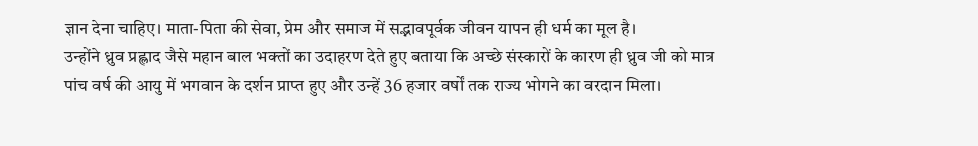ज्ञान देना चाहिए। माता-पिता की सेवा, प्रेम और समाज में सद्भावपूर्वक जीवन यापन ही धर्म का मूल है।
उन्होंने ध्रुव प्रह्लाद जैसे महान बाल भक्तों का उदाहरण देते हुए बताया कि अच्छे संस्कारों के कारण ही ध्रुव जी को मात्र पांच वर्ष की आयु में भगवान के दर्शन प्राप्त हुए और उन्हें 36 हजार वर्षों तक राज्य भोगने का वरदान मिला।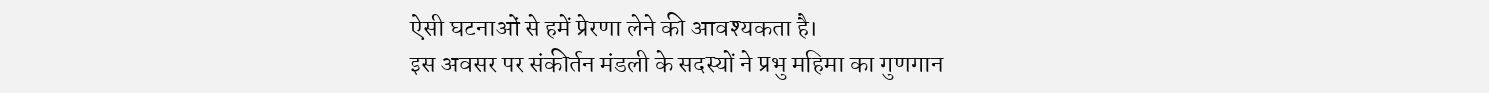ऐसी घटनाओं से हमें प्रेरणा लेने की आवश्यकता है।
इस अवसर पर संकीर्तन मंडली के सदस्यों ने प्रभु महिमा का गुणगान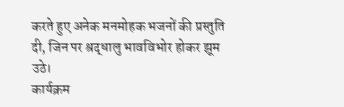करते हुए अनेक मनमोहक भजनों की प्रस्तुति दी, जिन पर श्रद्धालु भावविभोर होकर झूम उठे।
कार्यक्रम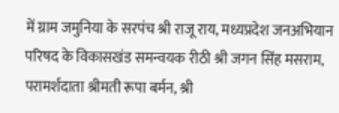में ग्राम जमुनिया के सरपंच श्री राजू राय, मध्यप्रदेश जनअभियान परिषद के विकासखंड समन्वयक रीठी श्री जगन सिंह मसराम, परामर्शदाता श्रीमती रूपा बर्मन, श्री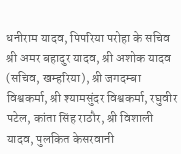धनीराम यादव, पिपरिया परोहा के सचिव श्री अमर बहादुर यादव, श्री अशोक यादव (सचिव, खम्हरिया), श्री जगदम्बा विश्वकर्मा, श्री श्यामसुंदर विश्वकर्मा, रघुवीर पटेल, कांता सिंह राठौर, श्री विशाली यादव, पुलकित केसरवानी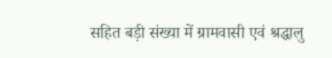सहित बड़ी संख्या में ग्रामवासी एवं श्रद्धालु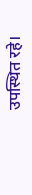उपस्थित रहे।